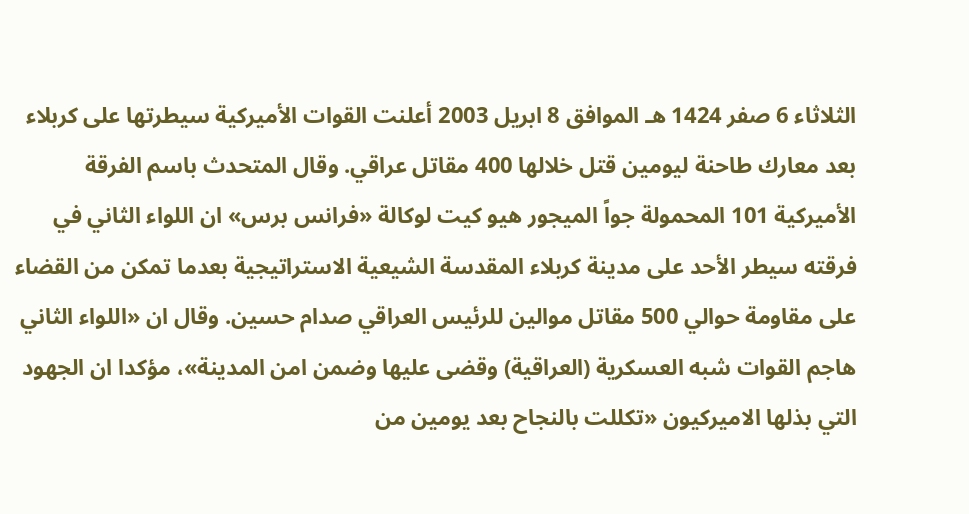الثلاثاء 6 صفر 1424 هـ الموافق 8 ابريل 2003 أعلنت القوات الأميركية سيطرتها على كربلاء بعد معارك طاحنة ليومين قتل خلالها 400 مقاتل عراقي. وقال المتحدث باسم الفرقة الأميركية 101 المحمولة جواً الميجور هيو كيت لوكالة «فرانس برس» ان اللواء الثاني في فرقته سيطر الأحد على مدينة كربلاء المقدسة الشيعية الاستراتيجية بعدما تمكن من القضاء على مقاومة حوالي 500 مقاتل موالين للرئيس العراقي صدام حسين. وقال ان «اللواء الثاني هاجم القوات شبه العسكرية (العراقية) وقضى عليها وضمن امن المدينة»، مؤكدا ان الجهود التي بذلها الاميركيون «تكللت بالنجاح بعد يومين من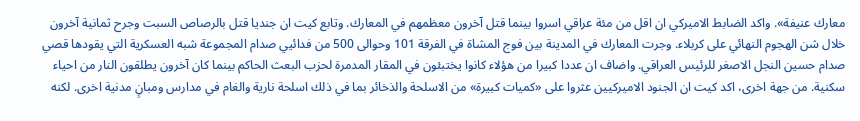معارك عنيفة». واكد الضابط الاميركي ان اقل من مئة عراقي اسروا بينما قتل آخرون معظمهم في المعارك. وتابع كيت ان جنديا قتل بالرصاص السبت وجرح ثمانية آخرون خلال شن الهجوم النهائي على كربلاء. وجرت المعارك في المدينة بين فوج المشاة في الفرقة 101 وحوالى 500 من فدائيي صدام المجموعة شبه العسكرية التي يقودها قصي صدام حسين النجل الاصغر للرئيس العراقي. واضاف ان عددا كبيرا من هؤلاء كانوا يختبئون في المقار المدمرة لحزب البعث الحاكم بينما كان آخرون يطلقون النار من احياء سكنية. من جهة اخرى، اكد كيت ان الجنود الاميركيين عثروا على «كميات كبيرة» من الاسلحة والذخائر بما في ذلك اسلحة نارية والغام في مدارس ومبانٍ مدنية اخرى. لكنه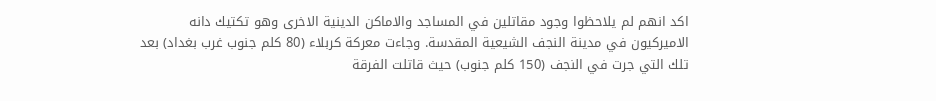اكد انهم لم يلاحظوا وجود مقاتلين في المساجد والاماكن الدينية الاخرى وهو تكتيك دانه الاميركيون في مدينة النجف الشيعية المقدسة. وجاءت معركة كربلاء (80 كلم جنوب غرب بغداد) بعد تلك التي جرت في النجف (150 كلم جنوب) حيث قاتلت الفرقة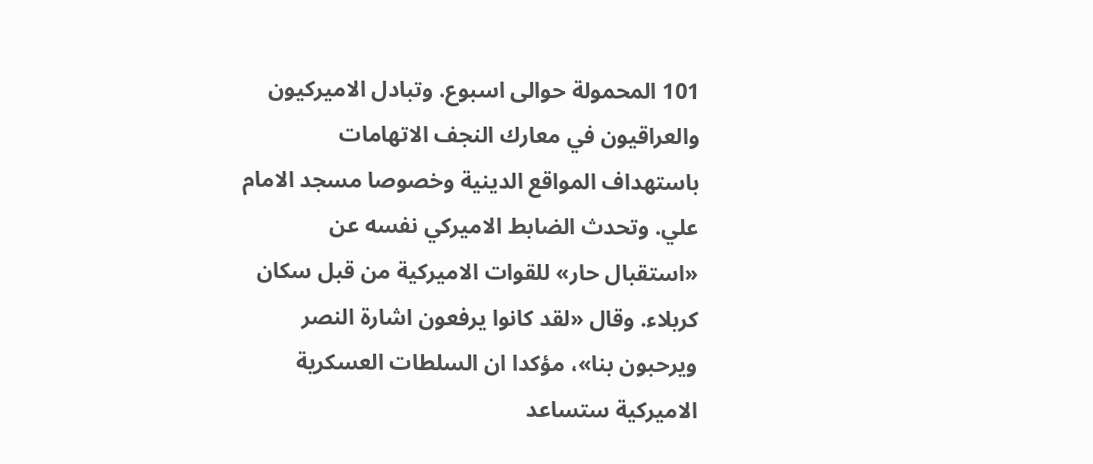101 المحمولة حوالى اسبوع. وتبادل الاميركيون والعراقيون في معارك النجف الاتهامات باستهداف المواقع الدينية وخصوصا مسجد الامام علي. وتحدث الضابط الاميركي نفسه عن «استقبال حار» للقوات الاميركية من قبل سكان كربلاء. وقال «لقد كانوا يرفعون اشارة النصر ويرحبون بنا»، مؤكدا ان السلطات العسكرية الاميركية ستساعد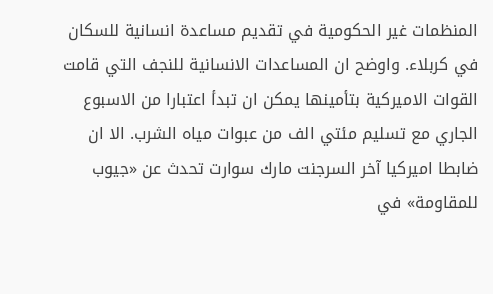المنظمات غير الحكومية في تقديم مساعدة انسانية للسكان في كربلاء. واوضح ان المساعدات الانسانية للنجف التي قامت القوات الاميركية بتأمينها يمكن ان تبدأ اعتبارا من الاسبوع الجاري مع تسليم مئتي الف من عبوات مياه الشرب. الا ان ضابطا اميركيا آخر السرجنت مارك سوارت تحدث عن «جيوب للمقاومة» في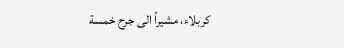كربلاء، مشيراً الى جرح خمسة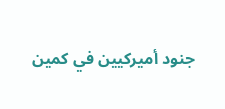جنود أميركيين في كمين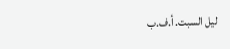ليل السبت. أ.ف.ب